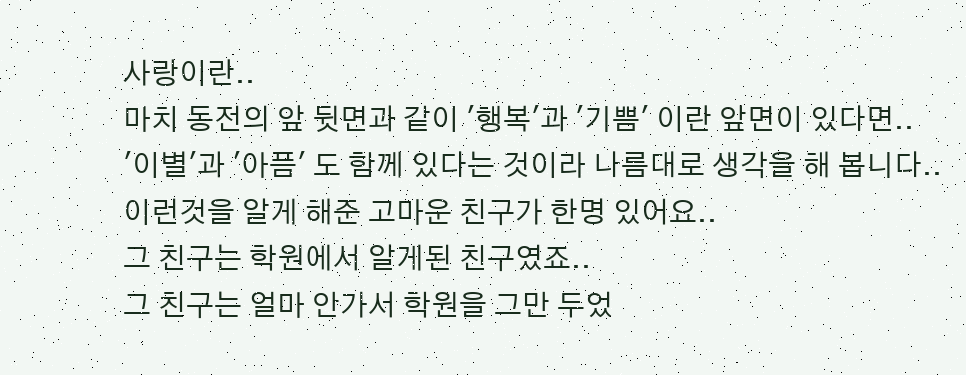사랑이란..
마치 동전의 앞 뒷면과 같이 '행복'과 '기쁨' 이란 앞면이 있다면..
'이별'과 '아픔' 도 함께 있다는 것이라 나름대로 생각을 해 봅니다..
이런것을 알게 해준 고마운 친구가 한명 있어요..
그 친구는 학원에서 알게된 친구였죠..
그 친구는 얼마 안가서 학원을 그만 두었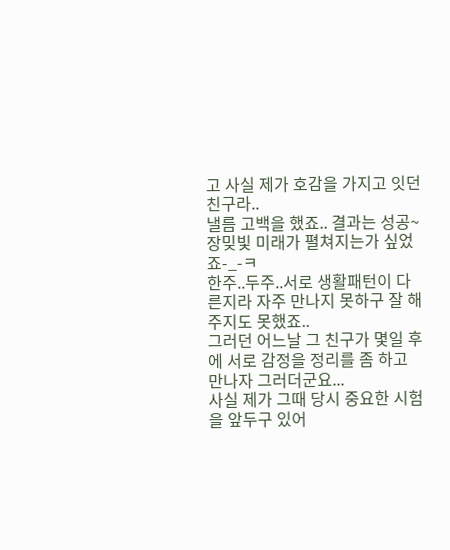고 사실 제가 호감을 가지고 잇던 친구라..
낼름 고백을 했죠.. 결과는 성공~ 장밎빛 미래가 펼쳐지는가 싶었죠-_-ㅋ
한주..두주..서로 생활패턴이 다른지라 자주 만나지 못하구 잘 해주지도 못했죠..
그러던 어느날 그 친구가 몇일 후에 서로 감정을 정리를 좀 하고 만나자 그러더군요...
사실 제가 그때 당시 중요한 시험을 앞두구 있어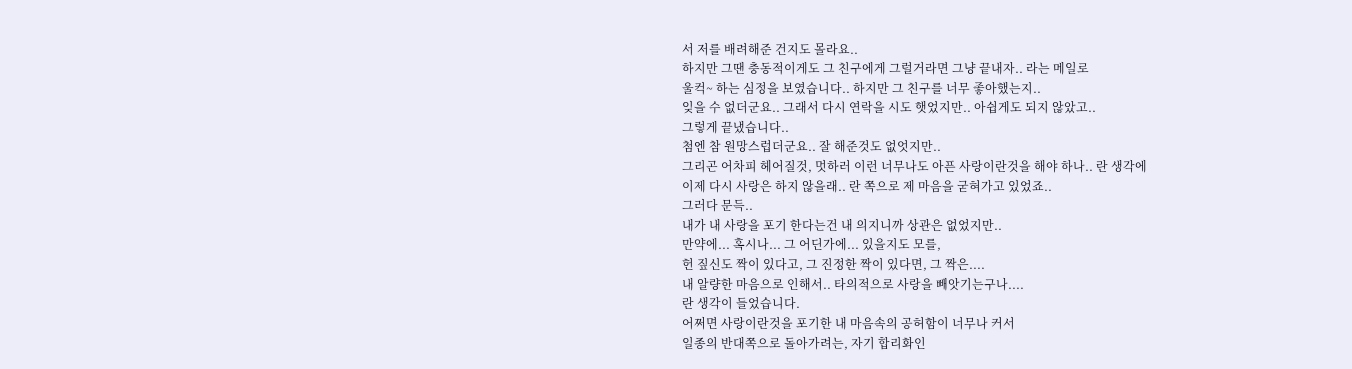서 저를 배려해준 건지도 몰라요..
하지만 그땐 충동적이게도 그 친구에게 그럴거라면 그냥 끝내자.. 라는 메일로
울컥~ 하는 심정을 보였습니다.. 하지만 그 친구를 너무 좋아했는지..
잊을 수 없더군요.. 그래서 다시 연락을 시도 햇었지만.. 아쉽게도 되지 않았고..
그렇게 끝냈습니다..
첨엔 참 원망스럽더군요.. 잘 해준것도 없엇지만..
그리곤 어차피 헤어질것, 멋하러 이런 너무나도 아픈 사랑이란것을 해야 하나.. 란 생각에
이제 다시 사랑은 하지 않을래.. 란 쪽으로 제 마음을 굳혀가고 있었죠..
그러다 문득..
내가 내 사랑을 포기 한다는건 내 의지니까 상관은 없었지만..
만약에... 혹시나... 그 어딘가에... 있을지도 모를,
헌 짚신도 짝이 있다고, 그 진정한 짝이 있다면, 그 짝은....
내 알량한 마음으로 인해서.. 타의적으로 사랑을 빼앗기는구나....
란 생각이 들었습니다.
어쩌면 사랑이란것을 포기한 내 마음속의 공허함이 너무나 커서
일종의 반대쪽으로 돌아가려는, 자기 합리화인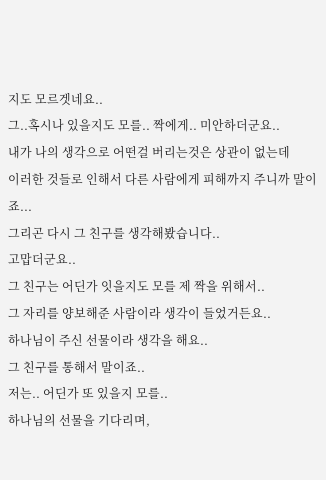지도 모르겟네요..
그..혹시나 있을지도 모를.. 짝에게.. 미안하더군요..
내가 나의 생각으로 어떤걸 버리는것은 상관이 없는데
이러한 것들로 인해서 다른 사람에게 피해까지 주니까 말이죠...
그리곤 다시 그 친구를 생각해봤습니다..
고맙더군요..
그 친구는 어딘가 잇을지도 모를 제 짝을 위해서..
그 자리를 양보해준 사람이라 생각이 들었거든요..
하나님이 주신 선물이라 생각을 해요..
그 친구를 통해서 말이죠..
저는.. 어딘가 또 있을지 모를..
하나님의 선물을 기다리며,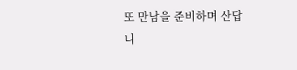또 만남을 준비하며 산답니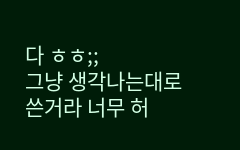다 ㅎㅎ;;
그냥 생각나는대로 쓴거라 너무 허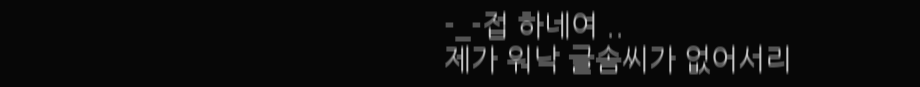-_-접 하네여 ..
제가 워낙 글솜씨가 없어서리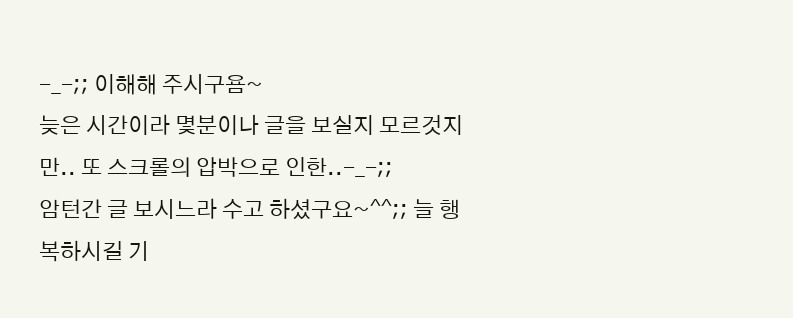-_-;; 이해해 주시구욤~
늦은 시간이라 몇분이나 글을 보실지 모르것지만.. 또 스크롤의 압박으로 인한..-_-;;
암턴간 글 보시느라 수고 하셨구요~^^;; 늘 행복하시길 기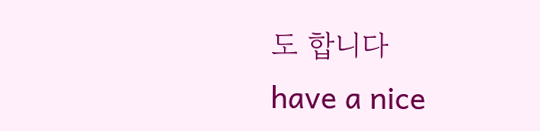도 합니다
have a nice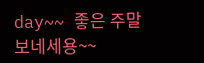day~~ 좋은 주말 보네세용~~